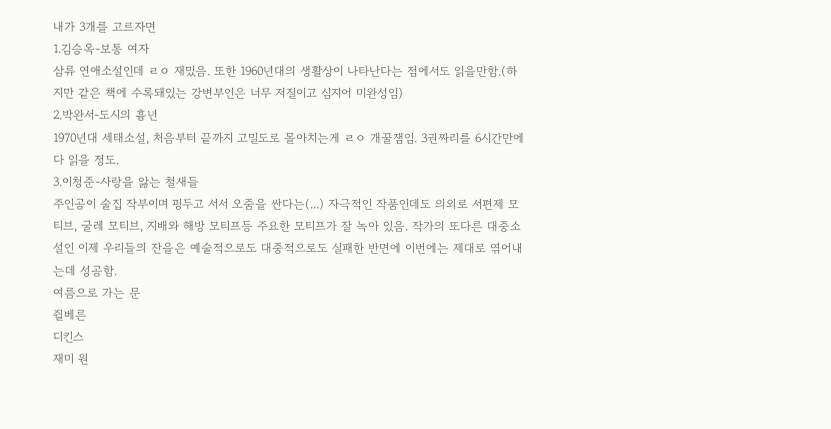내가 3개를 고르자면
1.김승옥-보통 여자
삼류 연애소설인데 ㄹㅇ 재밌음. 또한 1960년대의 생활상이 나타난다는 점에서도 읽을만함.(하지만 같은 책에 수록돼있는 강변부인은 너무 저질이고 심지어 미완성임)
2.박완서-도시의 흉년
1970년대 세태소설, 처음부터 끝까지 고밀도로 몰아치는게 ㄹㅇ 개꿀잼임. 3권짜리를 6시간만에 다 읽을 정도.
3.이청준-사랑을 앓는 철새들
주인공이 술집 작부이며 핑두고 서서 오줌을 싼다는(...) 자극적인 작품인데도 의외로 서편제 모티브, 굴레 모티브, 지배와 해방 모티프등 주요한 모티프가 잘 녹아 있음. 작가의 또다른 대중소설인 이제 우리들의 잔을은 예술적으로도 대중적으로도 실패한 반면에 이번에는 제대로 엮어내는데 성공함.
여름으로 가는 문
쥘베른
디킨스
재미 원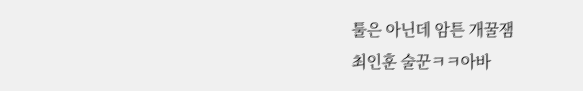툴은 아닌데 암튼 개꿀잼
최인훈 술꾼ㅋㅋ아바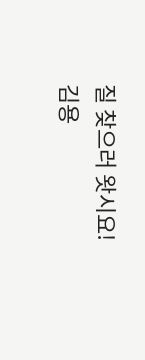질 찾으러 왓시요!
김용